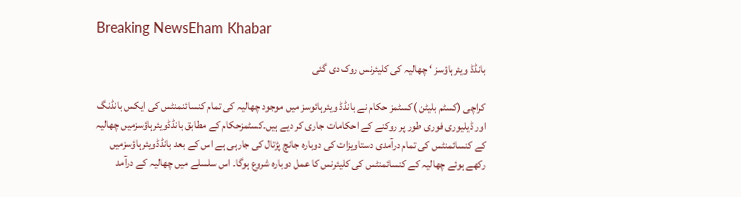Breaking NewsEham Khabar

بانڈڈ ویئرہاؤسز ‘ چھالیہ کی کلیئرنس روک دی گئی

کراچی (کسٹم بلیٹن )کسٹمز حکام نے بانڈڈ ویئرہائوسز میں موجود چھالیہ کی تمام کنسائنمنٹس کی ایکس بانڈنگ اور ڈیلیوری فوری طور پر روکنے کے احکامات جاری کر دیے ہیں۔کسٹمزحکام کے مطابق بانڈڈویئرہاؤسزمیں چھالیہ کے کنسائمنٹس کی تمام درآمدی دستاویزات کی دوبارہ جانچ پڑتال کی جارہی ہے اس کے بعد بانڈڈویئرہاؤسزمیں رکھے ہوئے چھالیہ کے کنسائمنٹس کی کلیئرنس کا عمل دوبارہ شروع ہوگا۔ اس سلسلے میں چھالیہ کے درآمد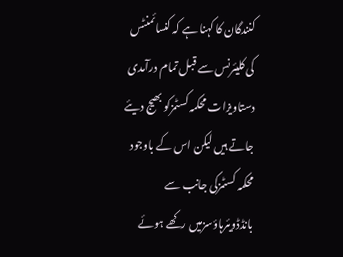کنندگان کا کہنا ہے کہ کنسائمنٹس کی کلیئرنس سے قبل تمام درآمدی دستاویزات محکمہ کسٹمزکو بھیج دیئے جاتے ہیں لیکن اس کے باوجود محکمہ کسٹمزکی جانب سے بانڈڈویئرہاؤسزمیں رکھے ہوئے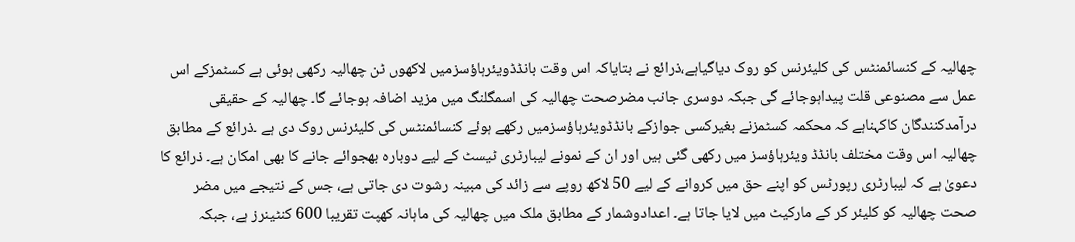چھالیہ کے کنسائمنٹس کی کلیئرنس کو روک دیاگیاہے،ذرائع نے بتایاکہ اس وقت بانڈڈویئرہاؤسزمیں لاکھوں ٹن چھالیہ رکھی ہوئی ہے کسٹمزکے اس عمل سے مصنوعی قلت پیداہوجائے گی جبکہ دوسری جانب مضرصحت چھالیہ کی اسمگلنگ میں مزید اضافہ ہوجائے گا۔ چھالیہ کے حقیقی درآمدکنندگان کاکہناہے کہ محکمہ کسٹمزنے بغیرکسی جوازکے بانڈڈویئرہاؤسزمیں رکھے ہوئے کنسائمنٹس کی کلیئرنس روک دی ہے ۔ذرائع کے مطابق چھالیہ اس وقت مختلف بانڈڈ ویئرہاؤسز میں رکھی گئی ہیں اور ان کے نمونے لیبارٹری ٹیسٹ کے لیے دوبارہ بھجوائے جانے کا بھی امکان ہے۔ ذرائع کا دعویٰ ہے کہ لیبارٹری رپورٹس کو اپنے حق میں کروانے کے لیے 50 لاکھ روپے سے زائد کی مبینہ رشوت دی جاتی ہے، جس کے نتیجے میں مضر صحت چھالیہ کو کلیئر کر کے مارکیٹ میں لایا جاتا ہے۔ اعدادوشمار کے مطابق ملک میں چھالیہ کی ماہانہ کھپت تقریبا 600 کنٹینرز ہے، جبکہ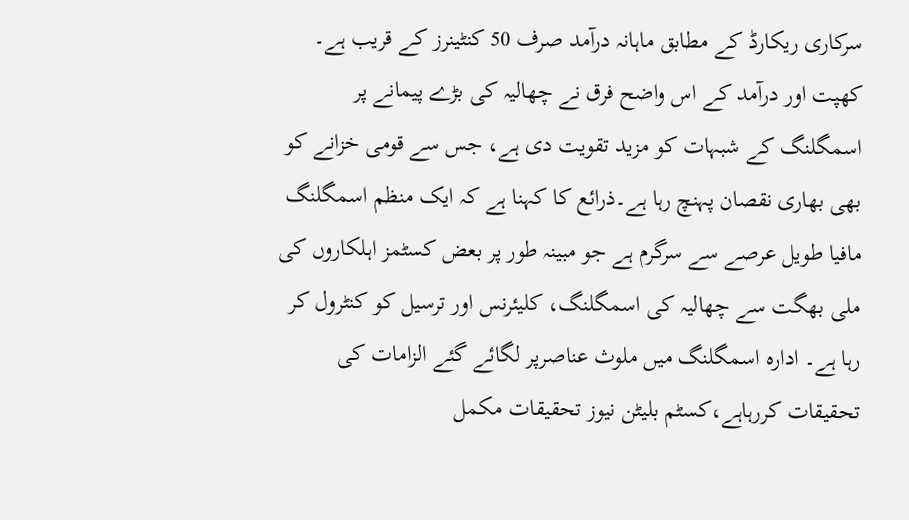سرکاری ریکارڈ کے مطابق ماہانہ درآمد صرف 50 کنٹینرز کے قریب ہے۔ کھپت اور درآمد کے اس واضح فرق نے چھالیہ کی بڑے پیمانے پر اسمگلنگ کے شبہات کو مزید تقویت دی ہے، جس سے قومی خزانے کو بھی بھاری نقصان پہنچ رہا ہے۔ذرائع کا کہنا ہے کہ ایک منظم اسمگلنگ مافیا طویل عرصے سے سرگرم ہے جو مبینہ طور پر بعض کسٹمز اہلکاروں کی ملی بھگت سے چھالیہ کی اسمگلنگ، کلیئرنس اور ترسیل کو کنٹرول کر رہا ہے۔ ادارہ اسمگلنگ میں ملوث عناصرپر لگائے گئے الزامات کی تحقیقات کررہاہے،کسٹم بلیٹن نیوز تحقیقات مکمل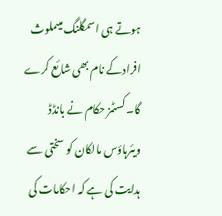ہوتے ہی اسمگلنگ میںملوث افرادکے نام بھی شائع کرے گا۔کسٹمز حکام نے بانڈڈ ویئرہاؤس مالکان کو سختی سے ہدایت کی ہے کہ احکامات کی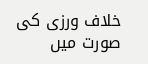خلاف ورزی کی صورت میں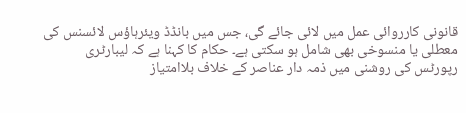قانونی کارروائی عمل میں لائی جائے گی، جس میں بانڈڈ ویئرہاؤس لائسنس کی معطلی یا منسوخی بھی شامل ہو سکتی ہے۔ حکام کا کہنا ہے کہ لیبارٹری رپورٹس کی روشنی میں ذمہ دار عناصر کے خلاف بلاامتیاز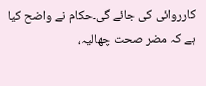کارروائی کی جائے گی۔حکام نے واضح کیا ہے کہ مضر صحت چھالیہ،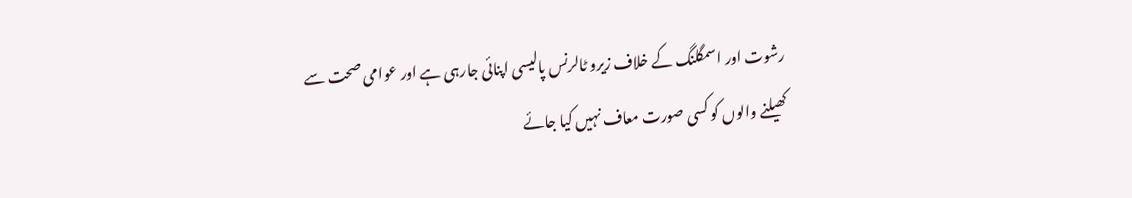رشوت اور اسمگلنگ کے خلاف زیرو ٹالرنس پالیسی اپنائی جارہی ہے اور عوامی صحت سے کھیلنے والوں کو کسی صورت معاف نہیں کیا جائے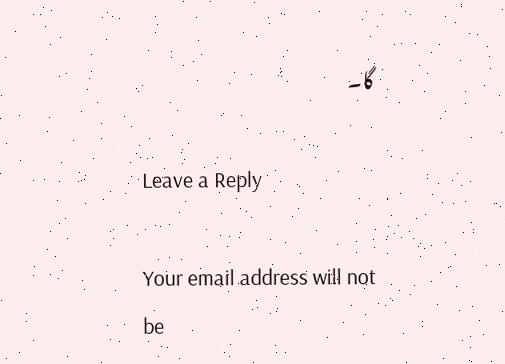گا۔

Leave a Reply

Your email address will not be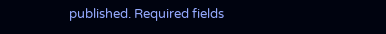published. Required fields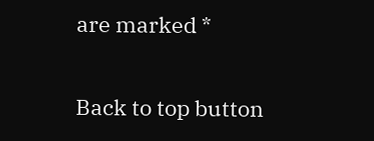are marked *

Back to top button